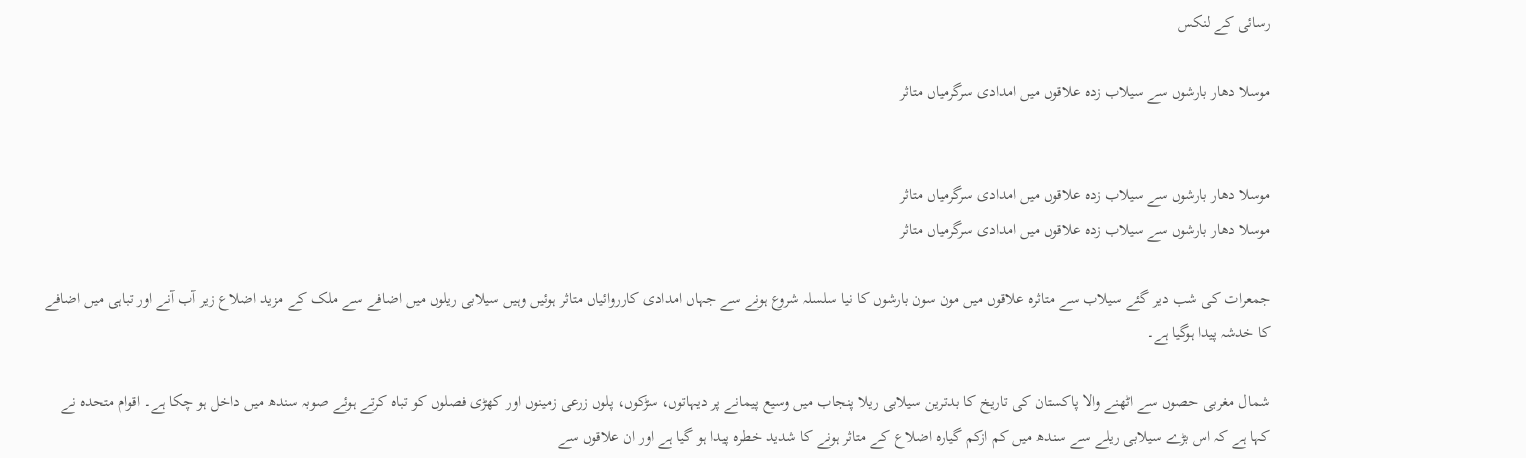رسائی کے لنکس

موسلا دھار بارشوں سے سیلاب زدہ علاقوں میں امدادی سرگرمیاں متاثر


موسلا دھار بارشوں سے سیلاب زدہ علاقوں میں امدادی سرگرمیاں متاثر
موسلا دھار بارشوں سے سیلاب زدہ علاقوں میں امدادی سرگرمیاں متاثر

جمعرات کی شب دیر گئے سیلاب سے متاثرہ علاقوں میں مون سون بارشوں کا نیا سلسلہ شروع ہونے سے جہاں امدادی کارروائیاں متاثر ہوئیں وہیں سیلابی ریلوں میں اضافے سے ملک کے مزید اضلاع زیر آب آنے اور تباہی میں اضافے کا خدشہ پیدا ہوگیا ہے۔

شمال مغربی حصوں سے اٹھنے والا پاکستان کی تاریخ کا بدترین سیلابی ریلا پنجاب میں وسیع پیمانے پر دیہاتوں، سڑکوں، پلوں زرعی زمینوں اور کھڑی فصلوں کو تباہ کرتے ہوئے صوبہ سندھ میں داخل ہو چکا ہے۔ اقوام متحدہ نے کہا ہے کہ اس بڑے سیلابی ریلے سے سندھ میں کم ازکم گیارہ اضلاع کے متاثر ہونے کا شدید خطرہ پیدا ہو گیا ہے اور ان علاقوں سے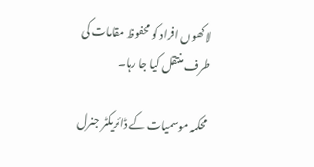لاکھوں افراد کو محفوظ مقامات کی طرف منتقل کیا جا رہا۔

محکمہ موسمیات کے ڈائریکٹر جنرل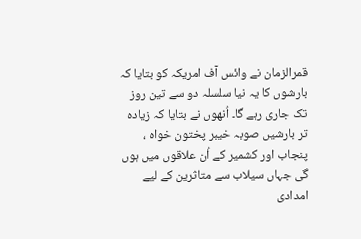قمرالزمان نے وائس آف امریکہ کو بتایا کہ بارشوں کا یہ نیا سلسلہ دو سے تین روز تک جاری رہے گا۔ اُنھوں نے بتایا کہ زیادہ تر بارشیں صوبہ خیبر پختون خواہ ، پنجاب اور کشمیر کے اُن علاقوں میں ہوں گی جہاں سیلاب سے متاثرین کے لیے امدادی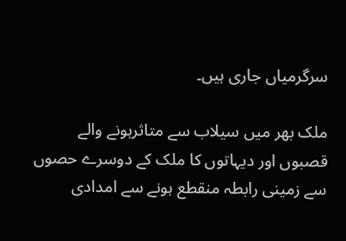سرگرمیاں جاری ہیں۔

ملک بھر میں سیلاب سے متاثرہونے والے قصبوں اور دیہاتوں کا ملک کے دوسرے حصوں سے زمینی رابطہ منقطع ہونے سے امدادی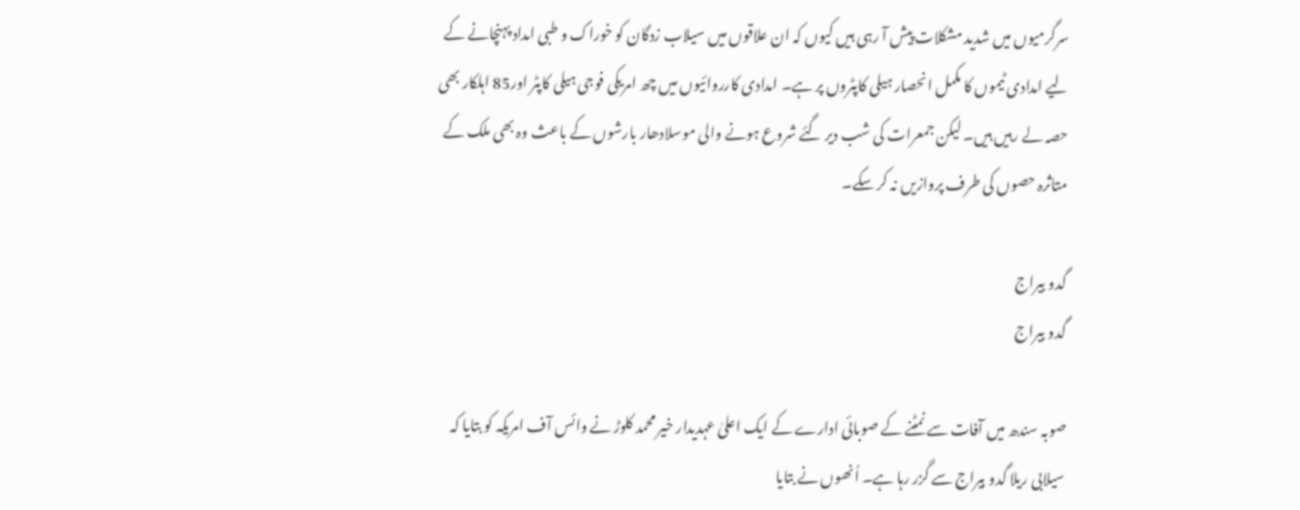سرگرمیوں میں شدید مشکلات پیش آ رہی ہیں کیوں کہ ان علاقوں میں سیلاب زدگان کو خوراک و طبی امداد پہنچانے کے لیے امدادی ٹیموں کا مکمل انحصار ہیلی کاپٹروں پر ہے۔ امدادی کارروائیوں میں چھ امریکی فوجی ہیلی کاپٹر اور85 اہلکار بھی حصہ لے رہیں ہیں۔ لیکن جمعرات کی شب دیر گئے شروع ہونے والی موسلادھار بارشوں کے باعث وہ بھی ملک کے متاثرہ حصوں کی طرف پروازیں نہ کر سکے۔

گدو بیراج
گدو بیراج

صوبہ سندھ میں آفات سے نمٹنے کے صوبائی ادارے کے ایک اعلیٰ عہدیدار خیر محمد کلوڑ نے وائس آف امریکہ کو بتایا کہ سیلابی ریلا گدو بیراج سے گزر رہا ہے۔ اُنھوں نے بتایا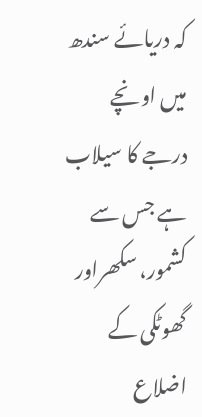کہ دریائے سندھ میں اونچے درجے کا سیلاب ہے جس سے کشمور، سکھراور گھوٹکی کے اضلاع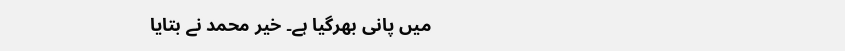میں پانی بھرگیا ہے۔ خیر محمد نے بتایا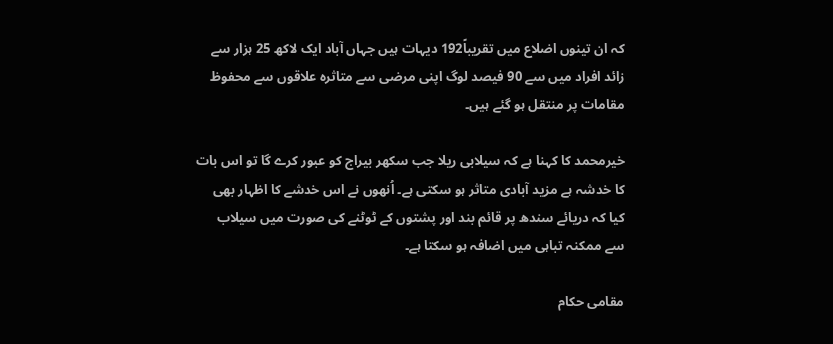کہ ان تینوں اضلاع میں تقریباً192 دیہات ہیں جہاں آباد ایک لاکھ 25 ہزار سے زائد افراد میں سے 90 فیصد لوگ اپنی مرضی سے متاثرہ علاقوں سے محفوظ مقامات پر منتقل ہو گئے ہیں۔

خیرمحمد کا کہنا ہے کہ سیلابی ریلا جب سکھر بیراج کو عبور کرے گا تو اس بات کا خدشہ ہے مزید آبادی متاثر ہو سکتی ہے۔ اُنھوں نے اس خدشے کا اظہار بھی کیا کہ دریائے سندھ پر قائم بند اور پشتوں کے ٹوٹنے کی صورت میں سیلاب سے ممکنہ تباہی میں اضافہ ہو سکتا ہے۔

مقامی حکام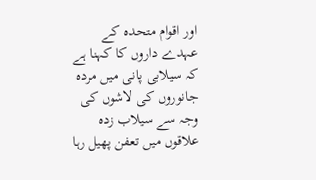اور اقوام متحدہ کے عہدے داروں کا کہنا ہے کہ سیلابی پانی میں مردہ جانوروں کی لاشوں کی وجہ سے سیلاب زدہ علاقوں میں تعفن پھیل رہا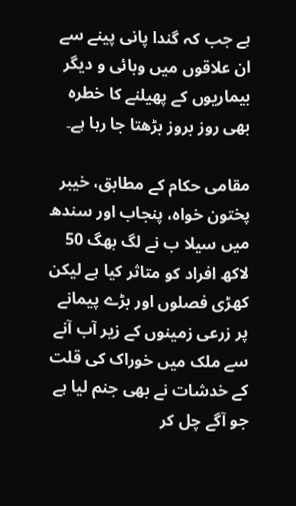ہے جب کہ گندا پانی پینے سے ان علاقوں میں وبائی و دیگر بیماریوں کے پھیلنے کا خطرہ بھی روز بروز بڑھتا جا رہا ہے۔

مقامی حکام کے مطابق، خیبر پختون خواہ، پنجاب اور سندھ میں سیلا ب نے لگ بھگ 50 لاکھ افراد کو متاثر کیا ہے لیکن کھڑی فصلوں اور بڑے پیمانے پر زرعی زمینوں کے زیر آب آنے سے ملک میں خوراک کی قلت کے خدشات نے بھی جنم لیا ہے جو آگے چل کر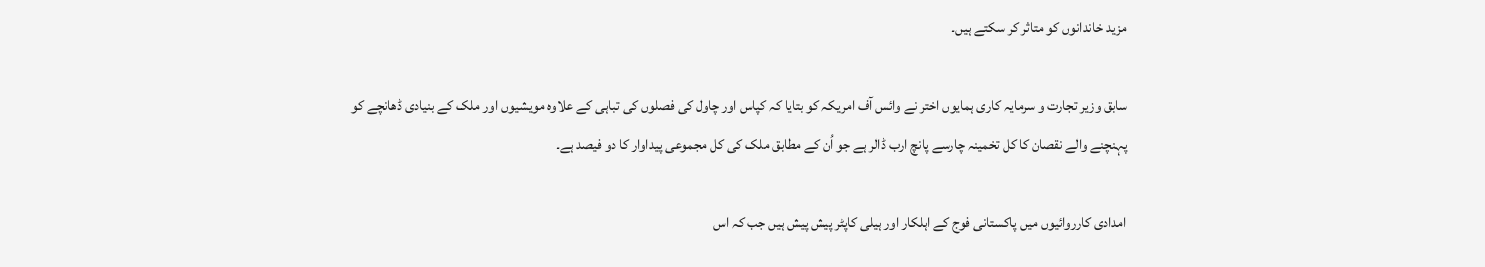مزید خاندانوں کو متاثر کر سکتے ہیں۔

سابق وزیر تجارت و سرمایہ کاری ہمایوں اختر نے وائس آف امریکہ کو بتایا کہ کپاس اور چاول کی فصلوں کی تباہی کے علاوہ مویشیوں اور ملک کے بنیادی ڈھانچے کو پہنچنے والے نقصان کا کل تخمینہ چارسے پانچ ارب ڈالر ہے جو اُن کے مطابق ملک کی کل مجموعی پیداوار کا دو فیصد ہے۔

امدادی کارروائیوں میں پاکستانی فوج کے اہلکار اور ہیلی کاپٹر پیش پیش ہیں جب کہ اس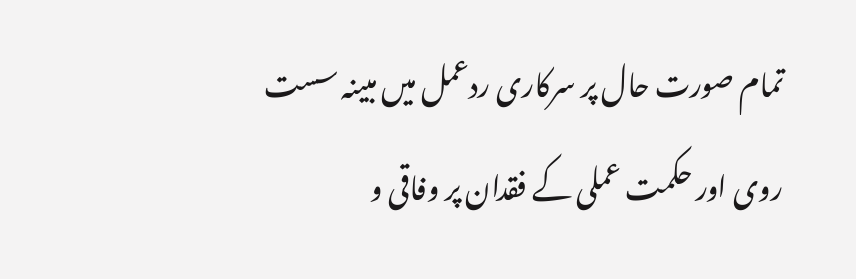تمام صورت حال پر سرکاری ردعمل میں مبینہ سست روی اور حکمت عملی کے فقدان پر وفاقی و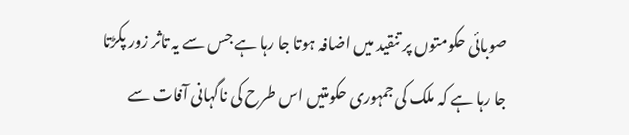صوبائی حکومتوں پر تنقید میں اضافہ ہوتا جا رہا ہے جس سے یہ تاثر زور پکڑتا جا رہا ہے کہ ملک کی جمہوری حکومتیں اس طرح کی ناگہانی آفات سے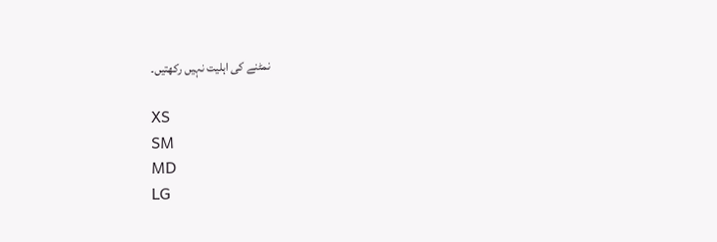نمٹنے کی اہلیت نہیں رکھتیں۔

XS
SM
MD
LG